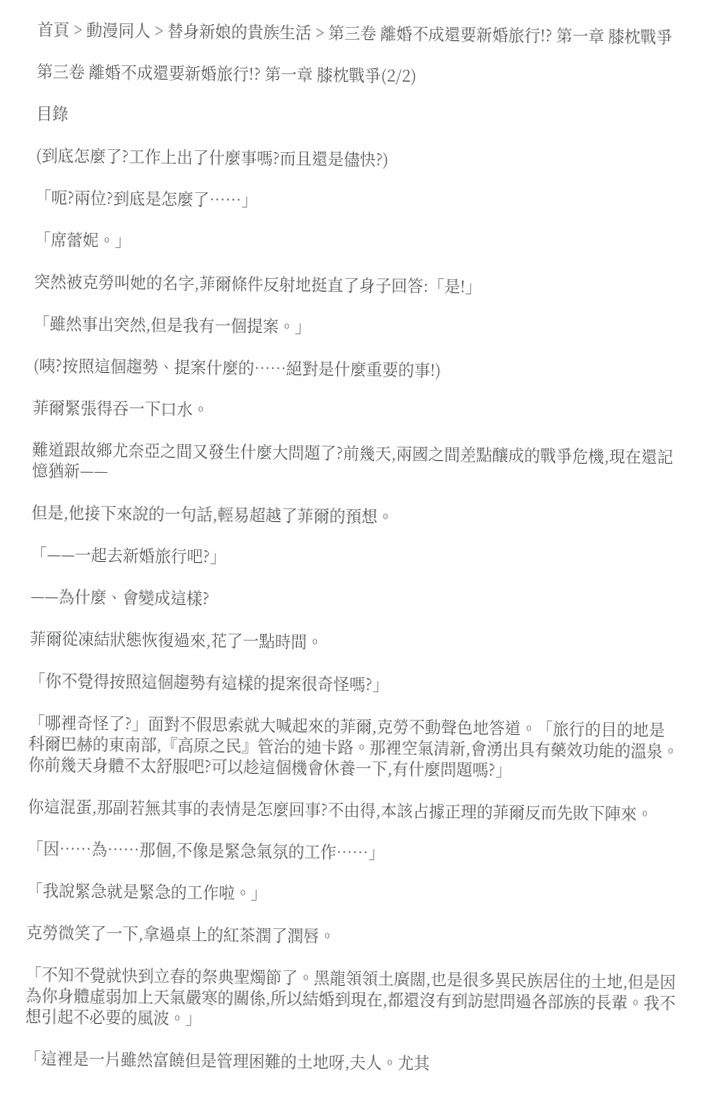首頁 > 動漫同人 > 替身新娘的貴族生活 > 第三卷 離婚不成還要新婚旅行!? 第一章 膝枕戰爭

第三卷 離婚不成還要新婚旅行!? 第一章 膝枕戰爭(2/2)

目錄

(到底怎麼了?工作上出了什麼事嗎?而且還是儘快?)

「呃?兩位?到底是怎麼了……」

「席蕾妮。」

突然被克勞叫她的名字,菲爾條件反射地挺直了身子回答:「是!」

「雖然事出突然,但是我有一個提案。」

(咦?按照這個趨勢、提案什麼的……絕對是什麼重要的事!)

菲爾緊張得吞一下口水。

難道跟故鄉尤奈亞之間又發生什麼大問題了?前幾天,兩國之間差點釀成的戰爭危機,現在還記憶猶新——

但是,他接下來說的一句話,輕易超越了菲爾的預想。

「——一起去新婚旅行吧?」

——為什麼、會變成這樣?

菲爾從凍結狀態恢復過來,花了一點時間。

「你不覺得按照這個趨勢有這樣的提案很奇怪嗎?」

「哪裡奇怪了?」面對不假思索就大喊起來的菲爾,克勞不動聲色地答道。「旅行的目的地是科爾巴赫的東南部,『高原之民』管治的迪卡路。那裡空氣清新,會湧出具有藥效功能的溫泉。你前幾天身體不太舒服吧?可以趁這個機會休養一下,有什麼問題嗎?」

你這混蛋,那副若無其事的表情是怎麼回事?不由得,本該占據正理的菲爾反而先敗下陣來。

「因……為……那個,不像是緊急氣氛的工作……」

「我說緊急就是緊急的工作啦。」

克勞微笑了一下,拿過桌上的紅茶潤了潤唇。

「不知不覺就快到立春的祭典聖燭節了。黑龍領領土廣闊,也是很多異民族居住的土地,但是因為你身體虛弱加上天氣嚴寒的關係,所以結婚到現在,都還沒有到訪慰問過各部族的長輩。我不想引起不必要的風波。」

「這裡是一片雖然富饒但是管理困難的土地呀,夫人。尤其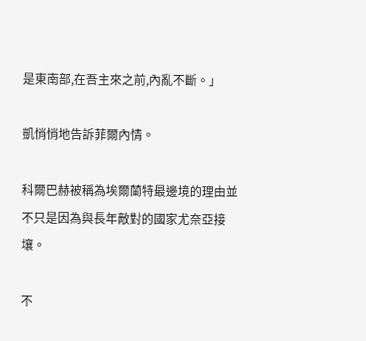是東南部,在吾主來之前,內亂不斷。」

凱悄悄地告訴菲爾內情。

科爾巴赫被稱為埃爾蘭特最邊境的理由並不只是因為與長年敵對的國家尤奈亞接壤。

不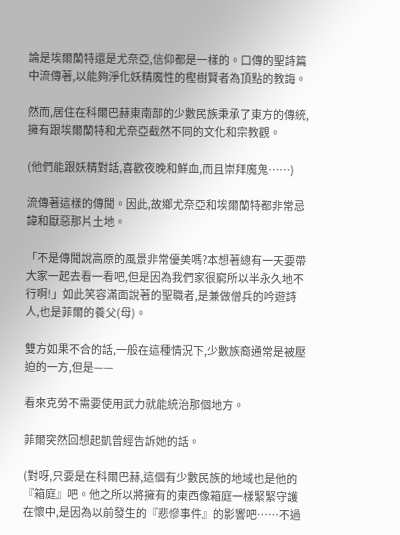論是埃爾蘭特還是尤奈亞,信仰都是一樣的。口傳的聖詩篇中流傳著,以能夠淨化妖精魔性的樫樹賢者為頂點的教誨。

然而,居住在科爾巴赫東南部的少數民族秉承了東方的傳統,擁有跟埃爾蘭特和尤奈亞截然不同的文化和宗教觀。

(他們能跟妖精對話,喜歡夜晚和鮮血,而且崇拜魔鬼……)

流傳著這樣的傳聞。因此,故鄉尤奈亞和埃爾蘭特都非常忌諱和厭惡那片土地。

「不是傳聞說高原的風景非常優美嗎?本想著總有一天要帶大家一起去看一看吧,但是因為我們家很窮所以半永久地不行啊!」如此笑容滿面說著的聖職者,是兼做僧兵的吟遊詩人,也是菲爾的養父(母)。

雙方如果不合的話,一般在這種情況下,少數族裔通常是被壓迫的一方,但是——

看來克勞不需要使用武力就能統治那個地方。

菲爾突然回想起凱曾經告訴她的話。

(對呀,只要是在科爾巴赫,這個有少數民族的地域也是他的『箱庭』吧。他之所以將擁有的東西像箱庭一樣緊緊守護在懷中,是因為以前發生的『悲慘事件』的影響吧……不過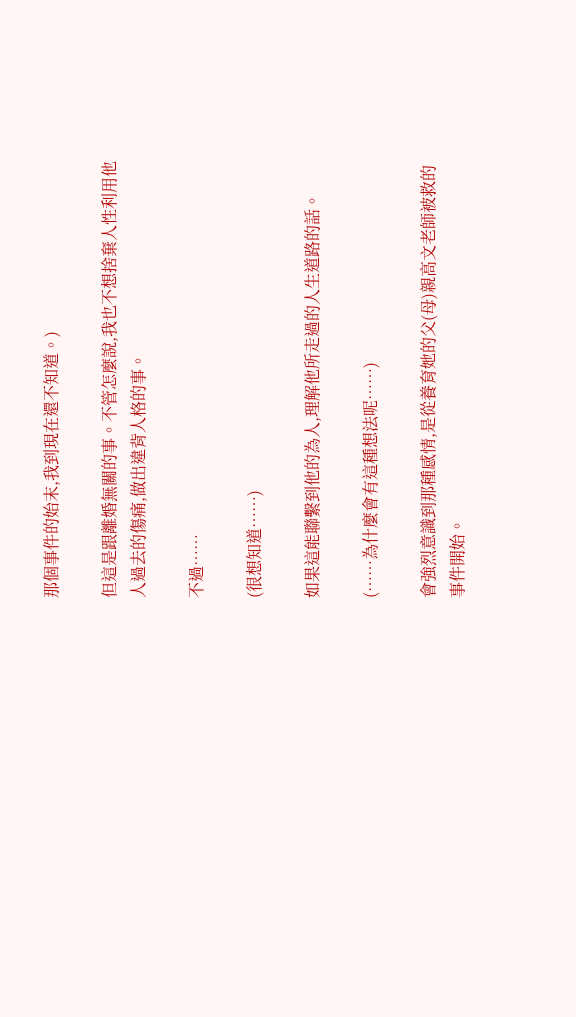那個事件的始末,我到現在還不知道。)

但這是跟離婚無關的事。不管怎麼說,我也不想捨棄人性利用他人過去的傷痛,做出違背人格的事。

不過……

(很想知道……)

如果這能聯繫到他的為人,理解他所走過的人生道路的話。

(……為什麼會有這種想法呢……)

會強烈意識到那種感情,是從養育她的父(母)親高文老師被救的事件開始。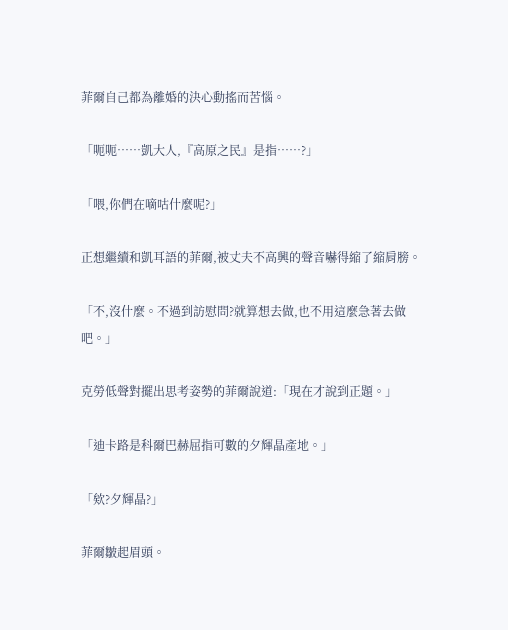菲爾自己都為離婚的決心動搖而苦惱。

「呃呃……凱大人,『高原之民』是指……?」

「喂,你們在嘀咕什麼呢?」

正想繼續和凱耳語的菲爾,被丈夫不高興的聲音嚇得縮了縮肩膀。

「不,沒什麼。不過到訪慰問?就算想去做,也不用這麼急著去做吧。」

克勞低聲對擺出思考姿勢的菲爾說道:「現在才說到正題。」

「迪卡路是科爾巴赫屈指可數的夕輝晶產地。」

「欸?夕輝晶?」

菲爾皺起眉頭。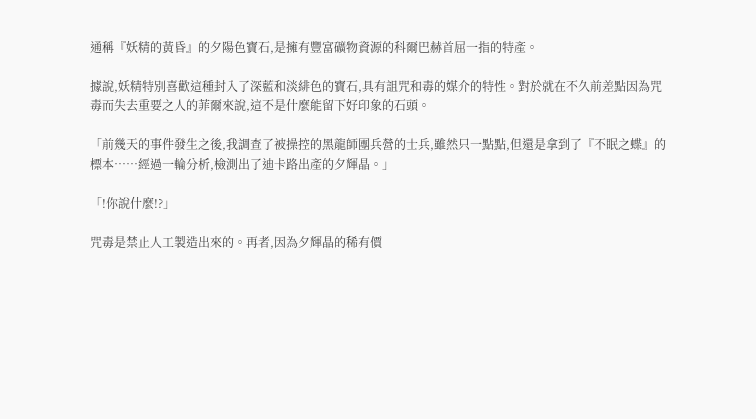通稱『妖精的黃昏』的夕陽色寶石,是擁有豐富礦物資源的科爾巴赫首屈一指的特產。

據說,妖精特別喜歡這種封入了深藍和淡緋色的寶石,具有詛咒和毒的媒介的特性。對於就在不久前差點因為咒毒而失去重要之人的菲爾來說,這不是什麼能留下好印象的石頭。

「前幾天的事件發生之後,我調查了被操控的黑龍師團兵營的士兵,雖然只一點點,但還是拿到了『不眠之蝶』的標本……經過一輪分析,檢測出了迪卡路出產的夕輝晶。」

「!你說什麼!?」

咒毒是禁止人工製造出來的。再者,因為夕輝晶的稀有價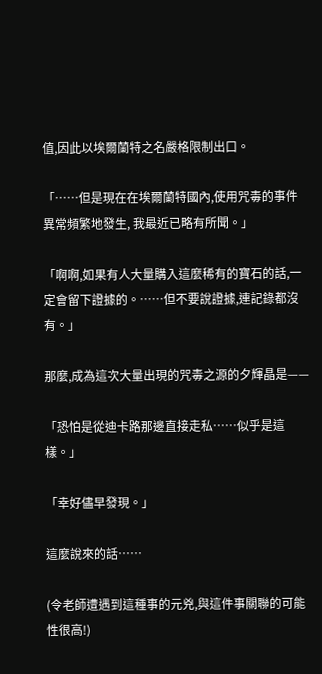值,因此以埃爾蘭特之名嚴格限制出口。

「……但是現在在埃爾蘭特國內,使用咒毒的事件異常頻繁地發生, 我最近已略有所聞。」

「啊啊,如果有人大量購入這麼稀有的寶石的話,一定會留下證據的。……但不要說證據,連記錄都沒有。」

那麼,成為這次大量出現的咒毒之源的夕輝晶是——

「恐怕是從迪卡路那邊直接走私……似乎是這樣。」

「幸好儘早發現。」

這麼說來的話……

(令老師遭遇到這種事的元兇,與這件事關聯的可能性很高!)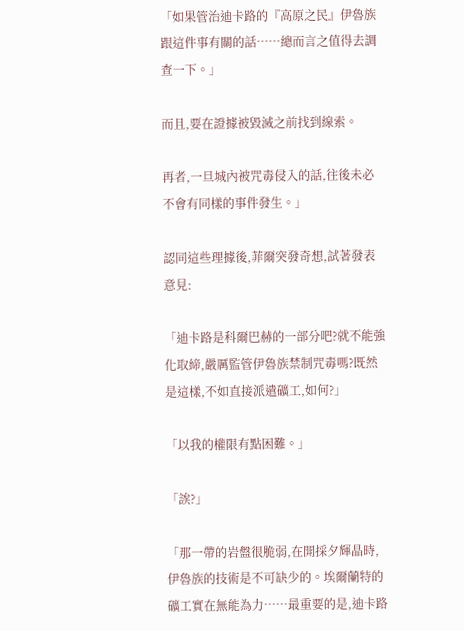「如果管治迪卡路的『高原之民』伊魯族跟這件事有關的話……總而言之值得去調查一下。」

而且,要在證據被毀滅之前找到線索。

再者,一旦城內被咒毒侵入的話,往後未必不會有同樣的事件發生。」

認同這些理據後,菲爾突發奇想,試著發表意見:

「迪卡路是科爾巴赫的一部分吧?就不能強化取締,嚴厲監管伊魯族禁制咒毒嗎?既然是這樣,不如直接派遣礦工,如何?」

「以我的權限有點困難。」

「誒?」

「那一帶的岩盤很脆弱,在開採夕輝晶時,伊魯族的技術是不可缺少的。埃爾蘭特的礦工實在無能為力……最重要的是,迪卡路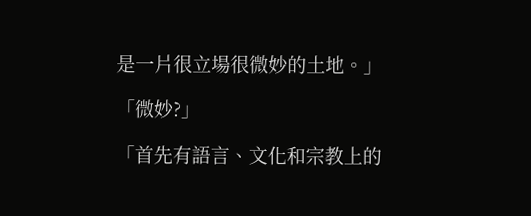是一片很立場很微妙的土地。」

「微妙?」

「首先有語言、文化和宗教上的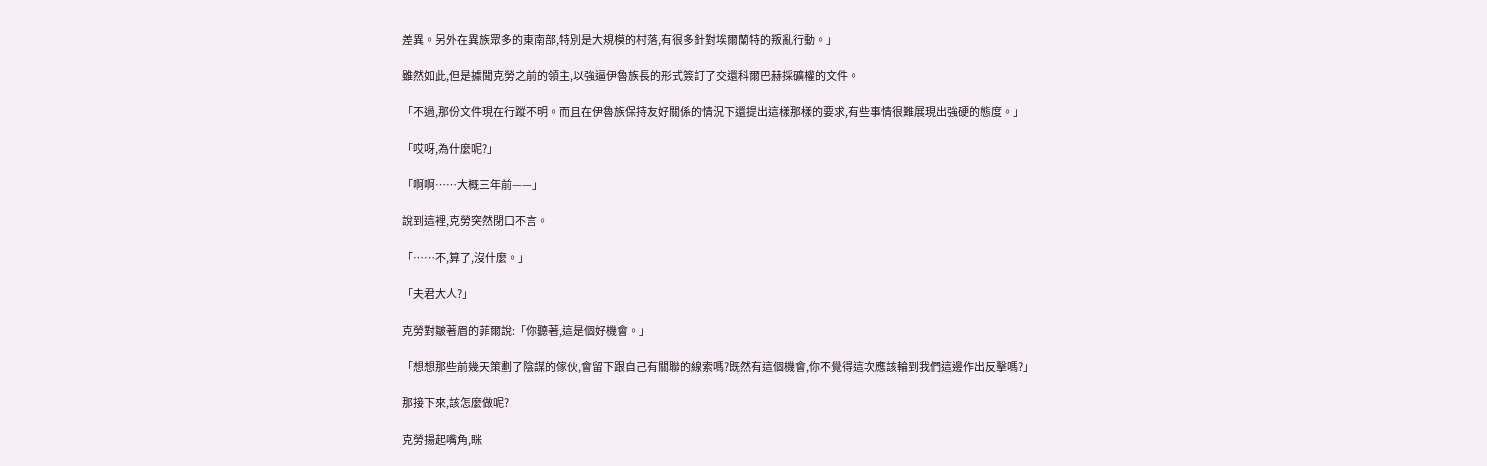差異。另外在異族眾多的東南部,特別是大規模的村落,有很多針對埃爾蘭特的叛亂行動。」

雖然如此,但是據聞克勞之前的領主,以強逼伊魯族長的形式簽訂了交還科爾巴赫採礦權的文件。

「不過,那份文件現在行蹤不明。而且在伊魯族保持友好關係的情況下還提出這樣那樣的要求,有些事情很難展現出強硬的態度。」

「哎呀,為什麼呢?」

「啊啊……大概三年前——」

說到這裡,克勞突然閉口不言。

「……不,算了,沒什麼。」

「夫君大人?」

克勞對皺著眉的菲爾說:「你聽著,這是個好機會。」

「想想那些前幾天策劃了陰謀的傢伙,會留下跟自己有關聯的線索嗎?既然有這個機會,你不覺得這次應該輪到我們這邊作出反擊嗎?」

那接下來,該怎麼做呢?

克勞揚起嘴角,眯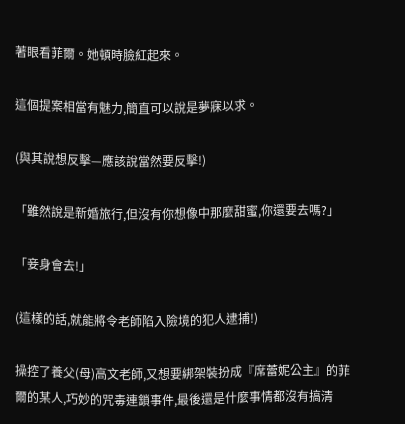著眼看菲爾。她頓時臉紅起來。

這個提案相當有魅力,簡直可以說是夢寐以求。

(與其說想反擊—應該說當然要反擊!)

「雖然說是新婚旅行,但沒有你想像中那麼甜蜜,你還要去嗎?」

「妾身會去!」

(這樣的話,就能將令老師陷入險境的犯人逮捕!)

操控了養父(母)高文老師,又想要綁架裝扮成『席蕾妮公主』的菲爾的某人,巧妙的咒毒連鎖事件,最後還是什麼事情都沒有搞清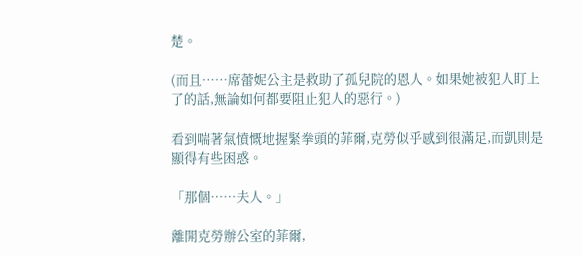楚。

(而且……席蕾妮公主是救助了孤兒院的恩人。如果她被犯人盯上了的話,無論如何都要阻止犯人的惡行。)

看到喘著氣憤慨地握緊拳頭的菲爾,克勞似乎感到很滿足,而凱則是顯得有些困惑。

「那個……夫人。」

離開克勞辦公室的菲爾,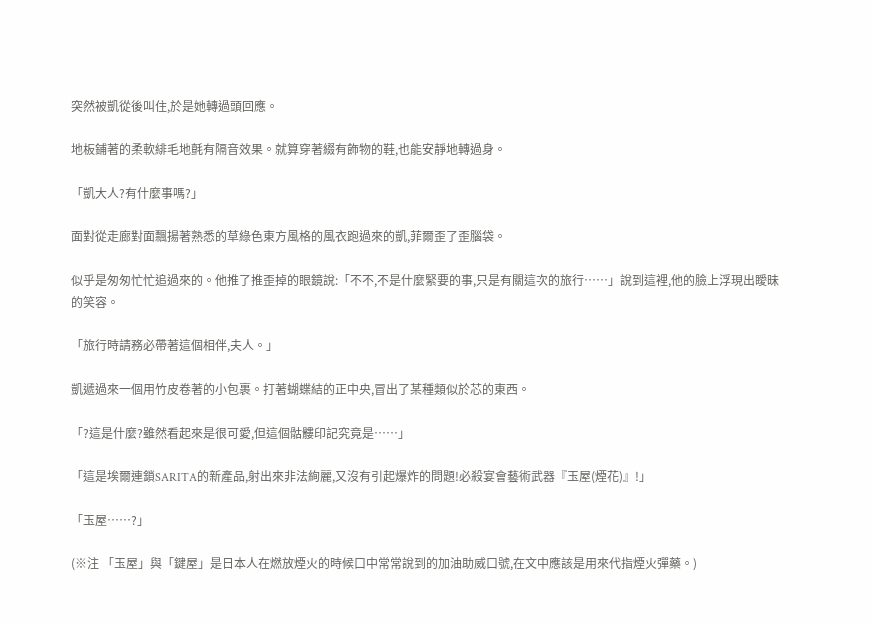突然被凱從後叫住,於是她轉過頭回應。

地板鋪著的柔軟緋毛地氈有隔音效果。就算穿著綴有飾物的鞋,也能安靜地轉過身。

「凱大人?有什麼事嗎?」

面對從走廊對面飄揚著熟悉的草綠色東方風格的風衣跑過來的凱,菲爾歪了歪腦袋。

似乎是匆匆忙忙追過來的。他推了推歪掉的眼鏡說:「不不,不是什麼緊要的事,只是有關這次的旅行……」說到這裡,他的臉上浮現出瞹昧的笑容。

「旅行時請務必帶著這個相伴,夫人。」

凱遞過來一個用竹皮卷著的小包裹。打著蝴蝶結的正中央,冒出了某種類似於芯的東西。

「?這是什麼?雖然看起來是很可愛,但這個骷髏印記究竟是……」

「這是埃爾連鎖SARITA的新產品,射出來非法絢麗,又沒有引起爆炸的問題!必殺宴會藝術武器『玉屋(煙花)』!」

「玉屋……?」

(※注 「玉屋」與「鍵屋」是日本人在燃放煙火的時候口中常常說到的加油助威口號,在文中應該是用來代指煙火彈藥。)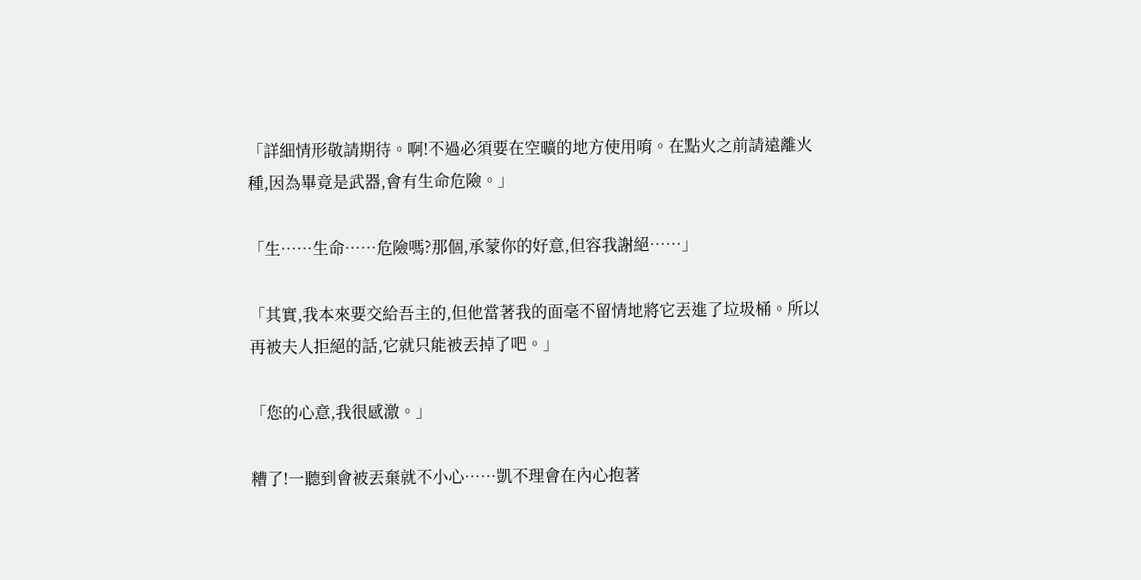「詳細情形敬請期待。啊!不過必須要在空曠的地方使用唷。在點火之前請遠離火種,因為畢竟是武器,會有生命危險。」

「生……生命……危險嗎?那個,承蒙你的好意,但容我謝絕……」

「其實,我本來要交給吾主的,但他當著我的面毫不留情地將它丟進了垃圾桶。所以再被夫人拒絕的話,它就只能被丟掉了吧。」

「您的心意,我很感激。」

糟了!一聽到會被丟棄就不小心……凱不理會在內心抱著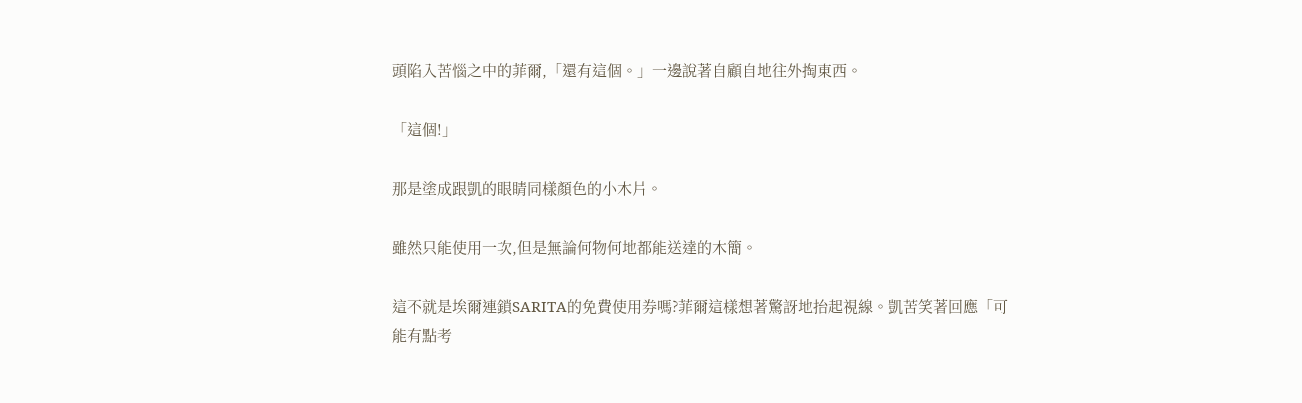頭陷入苦惱之中的菲爾,「還有這個。」一邊說著自顧自地往外掏東西。

「這個!」

那是塗成跟凱的眼睛同樣顏色的小木片。

雖然只能使用一次,但是無論何物何地都能送達的木簡。

這不就是埃爾連鎖SARITA的免費使用券嗎?菲爾這樣想著驚訝地抬起視線。凱苦笑著回應「可能有點考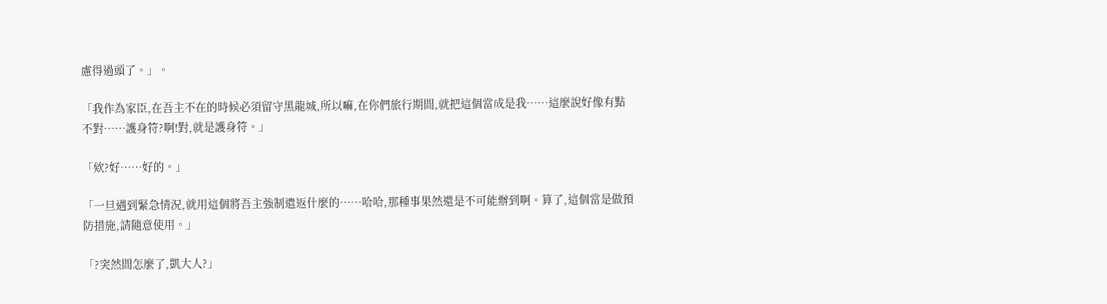慮得過頭了。」。

「我作為家臣,在吾主不在的時候必須留守黑龍城,所以嘛,在你們旅行期間,就把這個當成是我……這麼說好像有點不對……護身符?啊!對,就是護身符。」

「欸?好……好的。」

「一旦遇到緊急情況,就用這個將吾主強制遣返什麼的……哈哈,那種事果然還是不可能辦到啊。算了,這個當是做預防措施,請隨意使用。」

「?突然間怎麼了,凱大人?」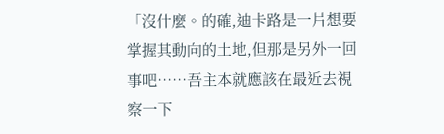「沒什麼。的確,迪卡路是一片想要掌握其動向的土地,但那是另外一回事吧……吾主本就應該在最近去視察一下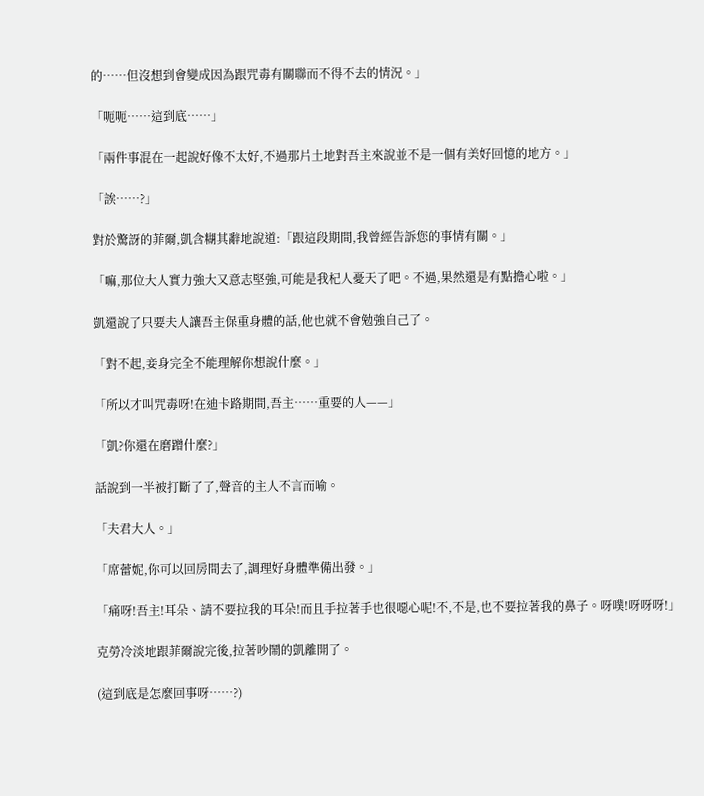的……但沒想到會變成因為跟咒毒有關聯而不得不去的情況。」

「呃呃……這到底……」

「兩件事混在一起說好像不太好,不過那片土地對吾主來說並不是一個有美好回憶的地方。」

「誒……?」

對於驚訝的菲爾,凱含糊其辭地說道:「跟這段期間,我曾經告訴您的事情有關。」

「嘛,那位大人實力強大又意志堅強,可能是我杞人憂天了吧。不過,果然還是有點擔心啦。」

凱還說了只要夫人讓吾主保重身體的話,他也就不會勉強自己了。

「對不起,妾身完全不能理解你想說什麼。」

「所以才叫咒毒呀!在迪卡路期間,吾主……重要的人——」

「凱?你還在磨蹭什麼?」

話說到一半被打斷了了,聲音的主人不言而喻。

「夫君大人。」

「席蕾妮,你可以回房間去了,調理好身體準備出發。」

「痛呀!吾主!耳朵、請不要拉我的耳朵!而且手拉著手也很噁心呢!不,不是,也不要拉著我的鼻子。呀噗!呀呀呀!」

克勞冷淡地跟菲爾說完後,拉著吵鬧的凱離開了。

(這到底是怎麼回事呀……?)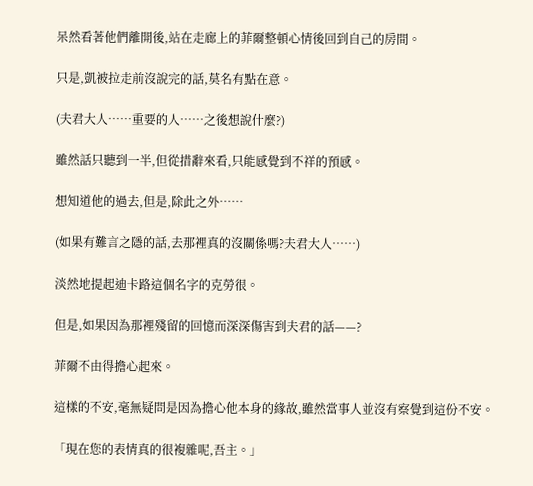呆然看著他們離開後,站在走廊上的菲爾整頓心情後回到自己的房間。

只是,凱被拉走前沒說完的話,莫名有點在意。

(夫君大人……重要的人……之後想說什麼?)

雖然話只聽到一半,但從措辭來看,只能感覺到不祥的預感。

想知道他的過去,但是,除此之外……

(如果有難言之隱的話,去那裡真的沒關係嗎?夫君大人……)

淡然地提起迪卡路這個名字的克勞很。

但是,如果因為那裡殘留的回憶而深深傷害到夫君的話——?

菲爾不由得擔心起來。

這樣的不安,毫無疑問是因為擔心他本身的緣故,雖然當事人並沒有察覺到這份不安。

「現在您的表情真的很複雜呢,吾主。」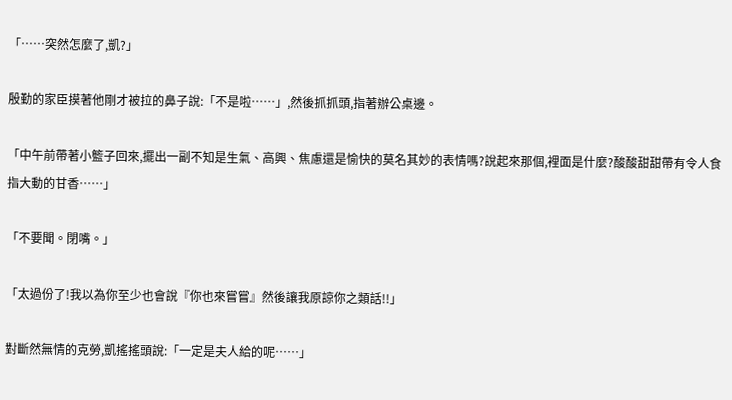「……突然怎麼了,凱?」

殷勤的家臣摸著他剛才被拉的鼻子說:「不是啦……」,然後抓抓頭,指著辦公桌邊。

「中午前帶著小籃子回來,擺出一副不知是生氣、高興、焦慮還是愉快的莫名其妙的表情嗎?說起來那個,裡面是什麼?酸酸甜甜帶有令人食指大動的甘香……」

「不要聞。閉嘴。」

「太過份了!我以為你至少也會說『你也來嘗嘗』然後讓我原諒你之類話!!」

對斷然無情的克勞,凱搖搖頭說:「一定是夫人給的呢……」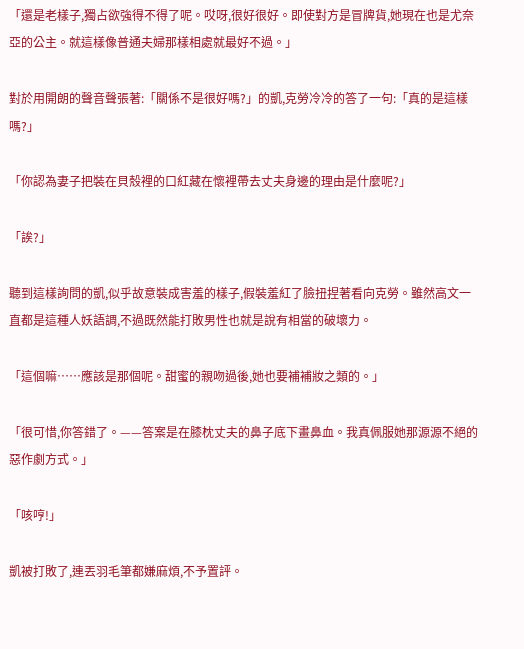「還是老樣子,獨占欲強得不得了呢。哎呀,很好很好。即使對方是冒牌貨,她現在也是尤奈亞的公主。就這樣像普通夫婦那樣相處就最好不過。」

對於用開朗的聲音聲張著:「關係不是很好嗎?」的凱,克勞冷冷的答了一句:「真的是這樣嗎?」

「你認為妻子把裝在貝殼裡的口紅藏在懷裡帶去丈夫身邊的理由是什麼呢?」

「誒?」

聽到這樣詢問的凱,似乎故意裝成害羞的樣子,假裝羞紅了臉扭捏著看向克勞。雖然高文一直都是這種人妖語調,不過既然能打敗男性也就是說有相當的破壞力。

「這個嘛……應該是那個呢。甜蜜的親吻過後,她也要補補妝之類的。」

「很可惜,你答錯了。——答案是在膝枕丈夫的鼻子底下畫鼻血。我真佩服她那源源不絕的惡作劇方式。」

「咳哼!」

凱被打敗了,連丟羽毛筆都嫌麻煩,不予置評。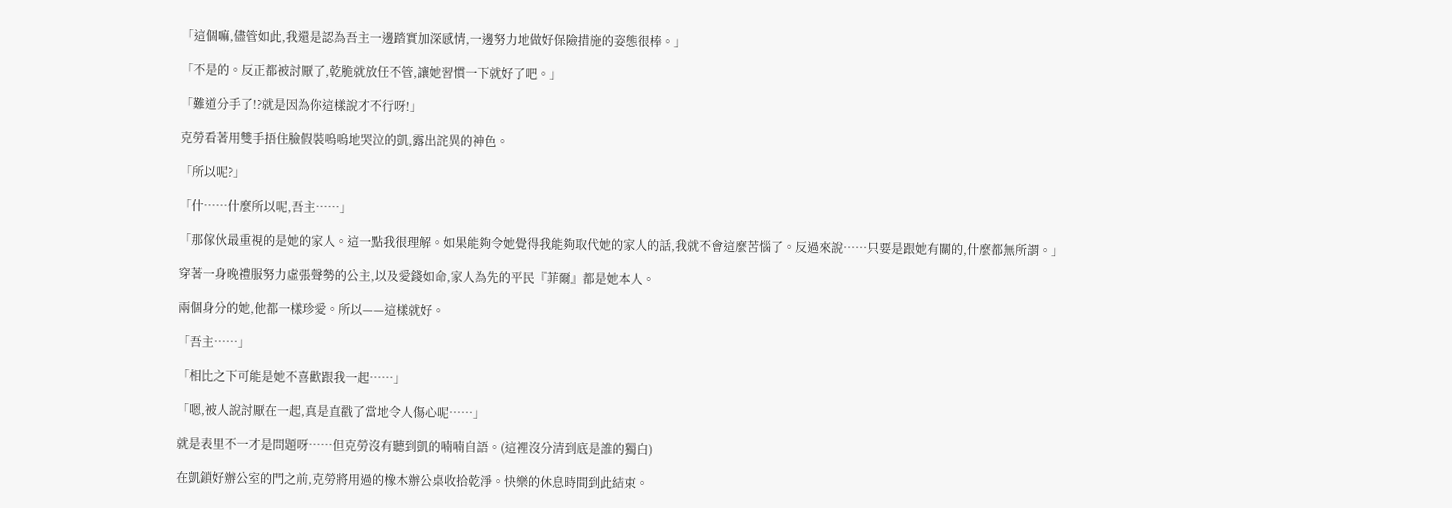「這個嘛,儘管如此,我還是認為吾主一邊踏實加深感情,一邊努力地做好保險措施的姿態很棒。」

「不是的。反正都被討厭了,乾脆就放任不管,讓她習慣一下就好了吧。」

「難道分手了!?就是因為你這樣說才不行呀!」

克勞看著用雙手捂住臉假裝嗚嗚地哭泣的凱,露出詫異的神色。

「所以呢?」

「什……什麼所以呢,吾主……」

「那傢伙最重視的是她的家人。這一點我很理解。如果能夠令她覺得我能夠取代她的家人的話,我就不會這麼苦惱了。反過來說……只要是跟她有關的,什麼都無所謂。」

穿著一身晚禮服努力虛張聲勢的公主,以及愛錢如命,家人為先的平民『菲爾』都是她本人。

兩個身分的她,他都一樣珍愛。所以——這樣就好。

「吾主……」

「相比之下可能是她不喜歡跟我一起……」

「嗯,被人說討厭在一起,真是直戳了當地令人傷心呢……」

就是表里不一才是問題呀……但克勞沒有聽到凱的喃喃自語。(這裡沒分清到底是誰的獨白)

在凱鎖好辦公室的門之前,克勞將用過的橡木辦公桌收拾乾淨。快樂的休息時間到此結束。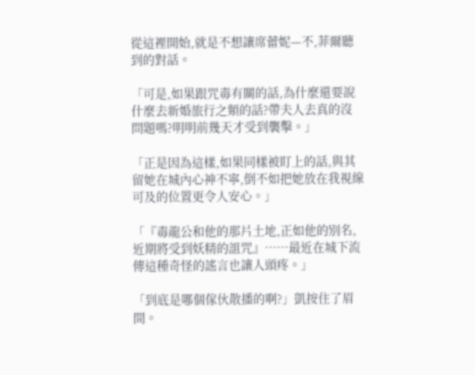從這裡開始,就是不想讓席蕾妮—不,菲爾聽到的對話。

「可是,如果跟咒毒有關的話,為什麼還要說什麼去新婚旅行之類的話?帶夫人去真的沒問題嗎?明明前幾天才受到襲擊。」

「正是因為這樣,如果同樣被盯上的話,與其留她在城內心神不寧,倒不如把她放在我視線可及的位置更令人安心。」

「『毒龍公和他的那片土地,正如他的別名,近期將受到妖精的詛咒』……最近在城下流傳這種奇怪的謠言也讓人頭疼。」

「到底是哪個傢伙散播的啊?」凱按住了眉間。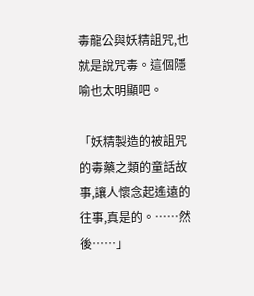毒龍公與妖精詛咒,也就是說咒毒。這個隱喻也太明顯吧。

「妖精製造的被詛咒的毒藥之類的童話故事,讓人懷念起遙遠的往事,真是的。……然後……」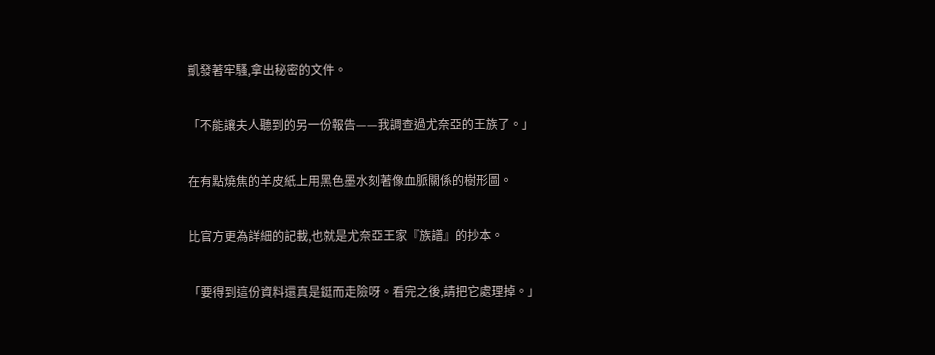凱發著牢騷,拿出秘密的文件。

「不能讓夫人聽到的另一份報告——我調查過尤奈亞的王族了。」

在有點燒焦的羊皮紙上用黑色墨水刻著像血脈關係的樹形圖。

比官方更為詳細的記載,也就是尤奈亞王家『族譜』的抄本。

「要得到這份資料還真是鋌而走險呀。看完之後,請把它處理掉。」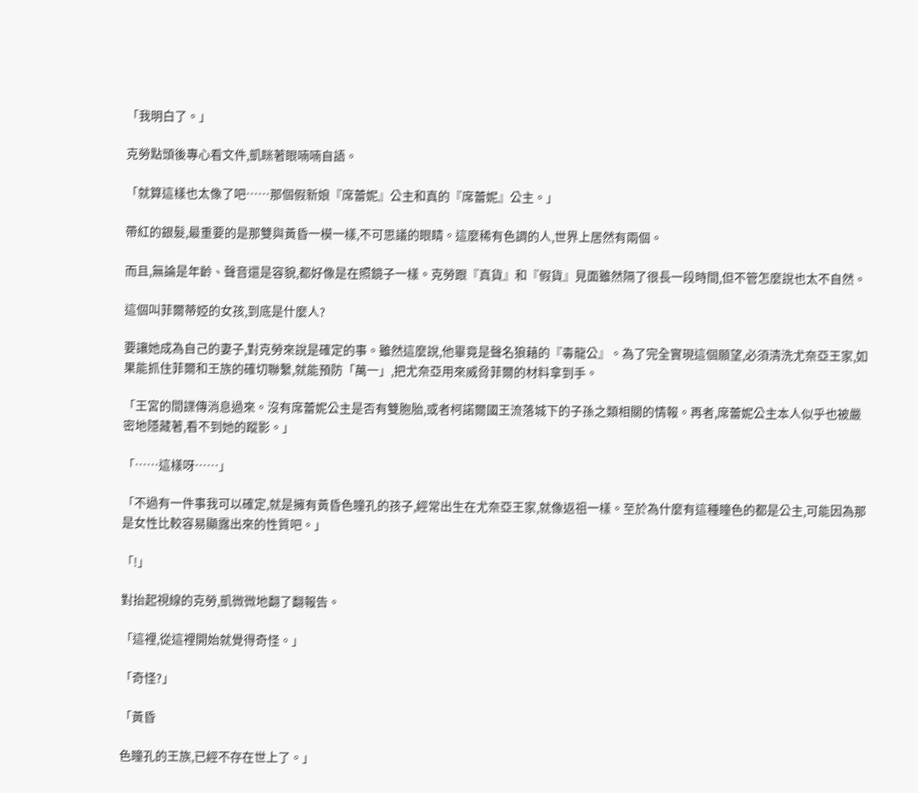「我明白了。」

克勞點頭後專心看文件,凱眯著眼喃喃自語。

「就算這樣也太像了吧……那個假新娘『席蕾妮』公主和真的『席蕾妮』公主。」

帶紅的銀髮,最重要的是那雙與黃昏一模一樣,不可思議的眼睛。這麼稀有色調的人,世界上居然有兩個。

而且,無論是年齡、聲音還是容貌,都好像是在照鏡子一樣。克勞跟『真貨』和『假貨』見面雖然隔了很長一段時間,但不管怎麼說也太不自然。

這個叫菲爾蒂婭的女孩,到底是什麼人?

要讓她成為自己的妻子,對克勞來說是確定的事。雖然這麼說,他畢竟是聲名狼藉的『毒龍公』。為了完全實現這個願望,必須清洗尤奈亞王家,如果能抓住菲爾和王族的確切聯繫,就能預防「萬一」,把尤奈亞用來威脅菲爾的材料拿到手。

「王宮的間諜傳消息過來。沒有席蕾妮公主是否有雙胞胎,或者柯諾爾國王流落城下的子孫之類相關的情報。再者,席蕾妮公主本人似乎也被嚴密地隱藏著,看不到她的蹤影。」

「……這樣呀……」

「不過有一件事我可以確定,就是擁有黃昏色瞳孔的孩子,經常出生在尤奈亞王家,就像返祖一樣。至於為什麼有這種瞳色的都是公主,可能因為那是女性比較容易顯露出來的性質吧。」

「!」

對抬起視線的克勞,凱微微地翻了翻報告。

「這裡,從這裡開始就覺得奇怪。」

「奇怪?」

「黃昏

色瞳孔的王族,已經不存在世上了。」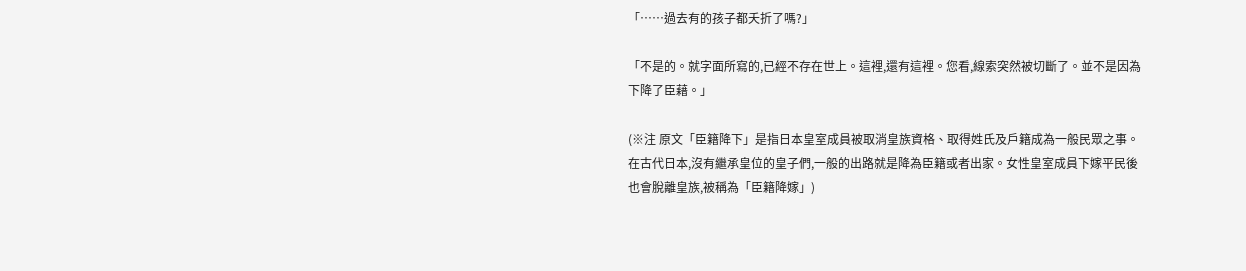「……過去有的孩子都夭折了嗎?」

「不是的。就字面所寫的,已經不存在世上。這裡,還有這裡。您看,線索突然被切斷了。並不是因為下降了臣藉。」

(※注 原文「臣籍降下」是指日本皇室成員被取消皇族資格、取得姓氏及戶籍成為一般民眾之事。在古代日本,沒有繼承皇位的皇子們,一般的出路就是降為臣籍或者出家。女性皇室成員下嫁平民後也會脫離皇族,被稱為「臣籍降嫁」)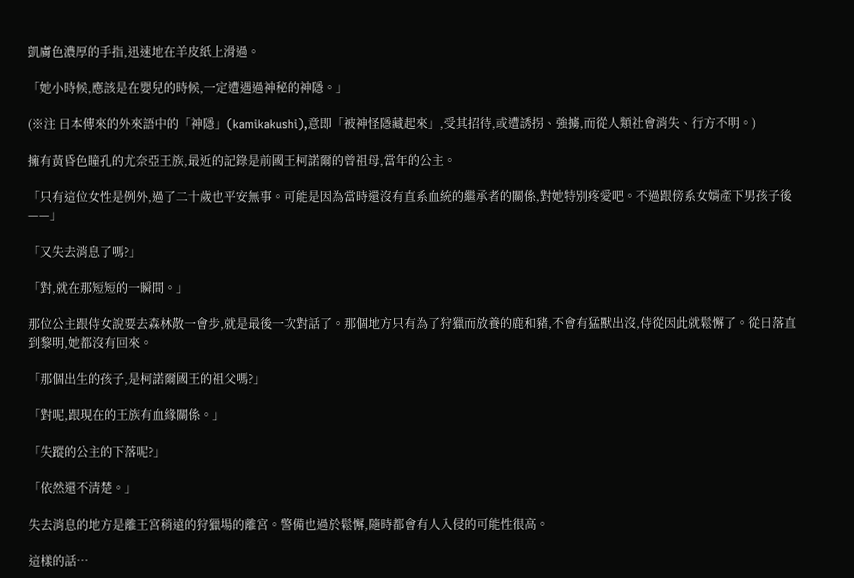凱膚色濃厚的手指,迅速地在羊皮紙上滑過。

「她小時候,應該是在嬰兒的時候,一定遭遇過神秘的神隱。」

(※注 日本傳來的外來語中的「神隱」(kamikakushi),意即「被神怪隱藏起來」,受其招待,或遭誘拐、強擄,而從人類社會消失、行方不明。)

擁有黃昏色瞳孔的尤奈亞王族,最近的記錄是前國王柯諾爾的曾祖母,當年的公主。

「只有這位女性是例外,過了二十歲也平安無事。可能是因為當時還沒有直系血統的繼承者的關係,對她特別疼愛吧。不過跟傍系女婿產下男孩子後——」

「又失去消息了嗎?」

「對,就在那短短的一瞬間。」

那位公主跟侍女說要去森林散一會步,就是最後一次對話了。那個地方只有為了狩獵而放養的鹿和豬,不會有猛獸出沒,侍從因此就鬆懈了。從日落直到黎明,她都沒有回來。

「那個出生的孩子,是柯諾爾國王的祖父嗎?」

「對呢,跟現在的王族有血緣關係。」

「失蹤的公主的下落呢?」

「依然還不清楚。」

失去消息的地方是離王宮稍遠的狩獵場的離宮。警備也過於鬆懈,隨時都會有人入侵的可能性很高。

這樣的話…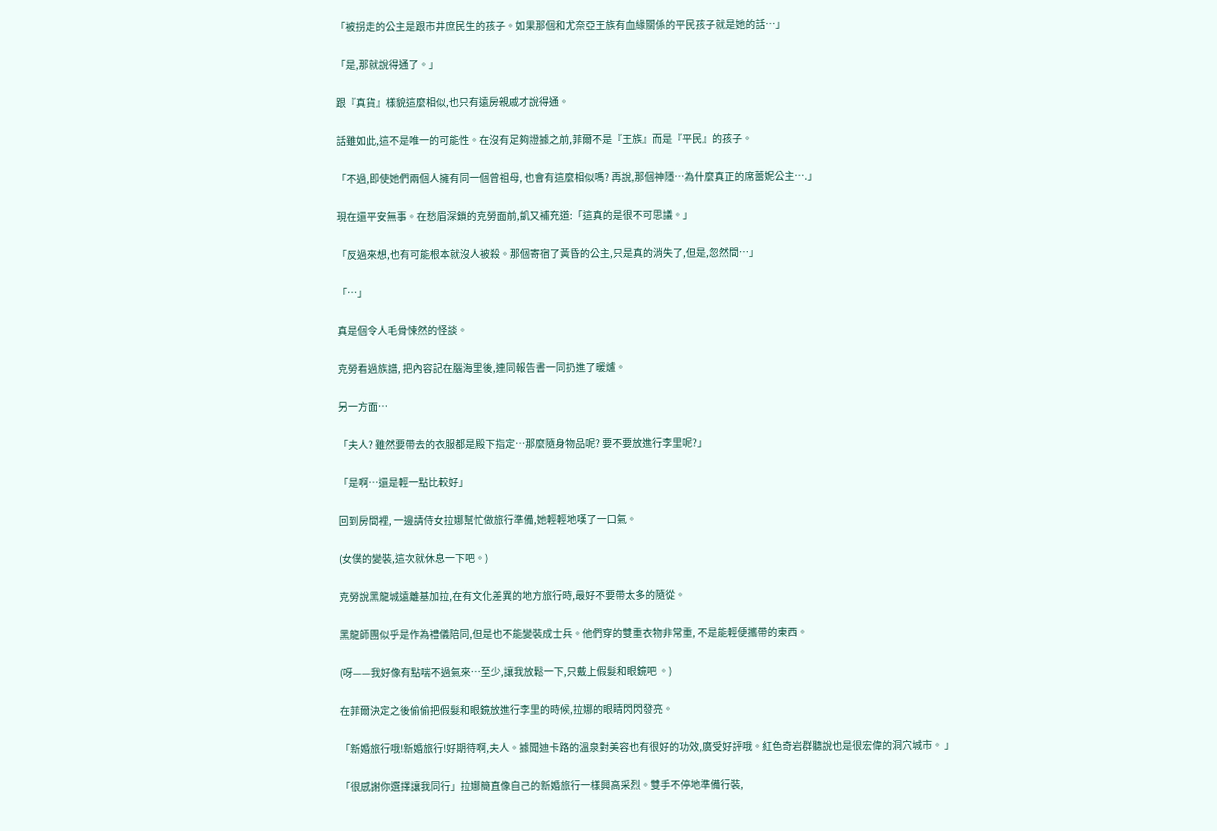「被拐走的公主是跟市井庶民生的孩子。如果那個和尤奈亞王族有血緣關係的平民孩子就是她的話…」

「是,那就說得通了。」

跟『真貨』樣貌這麼相似,也只有遠房親戚才說得通。

話雖如此,這不是唯一的可能性。在沒有足夠證據之前,菲爾不是『王族』而是『平民』的孩子。

「不過,即使她們兩個人擁有同一個曾祖母, 也會有這麼相似嗎? 再說,那個神隱…為什麼真正的席蕾妮公主….」

現在還平安無事。在愁眉深鎖的克勞面前,凱又補充道:「這真的是很不可思議。」

「反過來想,也有可能根本就沒人被殺。那個寄宿了黃昏的公主,只是真的消失了,但是,忽然間…」

「…」

真是個令人毛骨悚然的怪談。

克勞看過族譜, 把內容記在腦海里後,連同報告書一同扔進了暖爐。

另一方面…

「夫人? 雖然要帶去的衣服都是殿下指定…那麼隨身物品呢? 要不要放進行李里呢?」

「是啊…還是輕一點比較好」

回到房間裡, 一邊請侍女拉娜幫忙做旅行準備,她輕輕地嘆了一口氣。

(女僕的變裝,這次就休息一下吧。)

克勞說黑龍城遠離基加拉,在有文化差異的地方旅行時,最好不要帶太多的隨從。

黑龍師團似乎是作為禮儀陪同,但是也不能變裝成士兵。他們穿的雙重衣物非常重, 不是能輕便攜帶的東西。

(呀——我好像有點喘不過氣來…至少,讓我放鬆一下,只戴上假髮和眼鏡吧 。)

在菲爾決定之後偷偷把假髮和眼鏡放進行李里的時候,拉娜的眼睛閃閃發亮。

「新婚旅行哦!新婚旅行!好期待啊,夫人。據聞迪卡路的溫泉對美容也有很好的功效,廣受好評哦。紅色奇岩群聽說也是很宏偉的洞穴城市。 」

「很感謝你選擇讓我同行」拉娜簡直像自己的新婚旅行一樣興高采烈。雙手不停地準備行裝,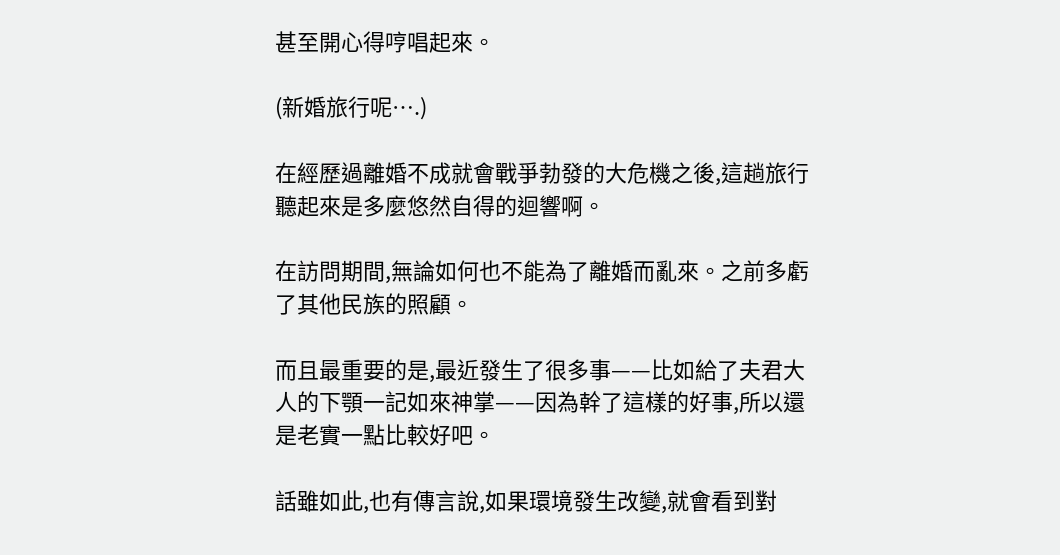甚至開心得哼唱起來。

(新婚旅行呢….)

在經歷過離婚不成就會戰爭勃發的大危機之後,這趟旅行聽起來是多麼悠然自得的迴響啊。

在訪問期間,無論如何也不能為了離婚而亂來。之前多虧了其他民族的照顧。

而且最重要的是,最近發生了很多事——比如給了夫君大人的下顎一記如來神掌——因為幹了這樣的好事,所以還是老實一點比較好吧。

話雖如此,也有傳言說,如果環境發生改變,就會看到對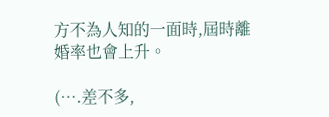方不為人知的一面時,屆時離婚率也會上升。

(….差不多,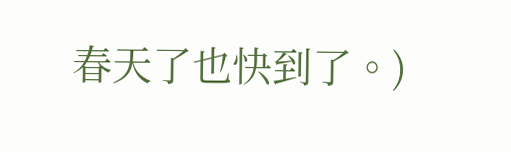春天了也快到了。)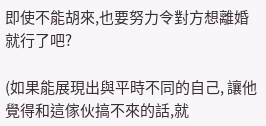即使不能胡來,也要努力令對方想離婚就行了吧?

(如果能展現出與平時不同的自己, 讓他覺得和這傢伙搞不來的話,就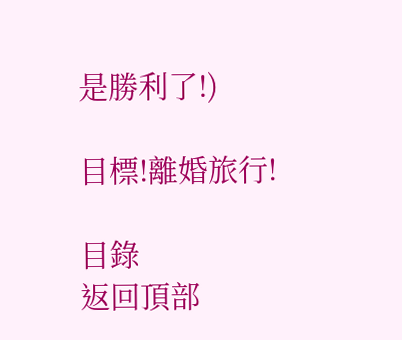是勝利了!)

目標!離婚旅行!

目錄
返回頂部